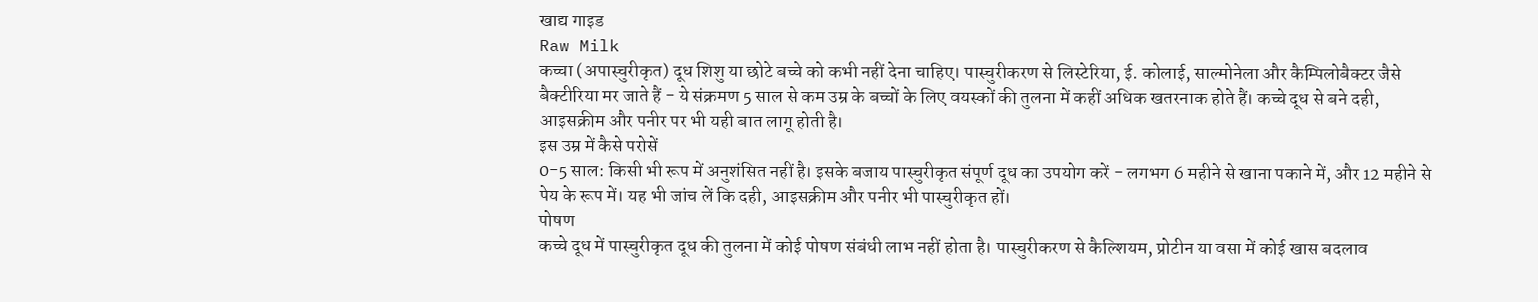खाद्य गाइड
Raw Milk
कच्चा (अपास्चुरीकृत) दूध शिशु या छोटे बच्चे को कभी नहीं देना चाहिए। पास्चुरीकरण से लिस्टेरिया, ई. कोलाई, साल्मोनेला और कैम्पिलोबैक्टर जैसे बैक्टीरिया मर जाते हैं - ये संक्रमण 5 साल से कम उम्र के बच्चों के लिए वयस्कों की तुलना में कहीं अधिक खतरनाक होते हैं। कच्चे दूध से बने दही, आइसक्रीम और पनीर पर भी यही बात लागू होती है।
इस उम्र में कैसे परोसें
0-5 साल: किसी भी रूप में अनुशंसित नहीं है। इसके बजाय पास्चुरीकृत संपूर्ण दूध का उपयोग करें - लगभग 6 महीने से खाना पकाने में, और 12 महीने से पेय के रूप में। यह भी जांच लें कि दही, आइसक्रीम और पनीर भी पास्चुरीकृत हों।
पोषण
कच्चे दूध में पास्चुरीकृत दूध की तुलना में कोई पोषण संबंधी लाभ नहीं होता है। पास्चुरीकरण से कैल्शियम, प्रोटीन या वसा में कोई खास बदलाव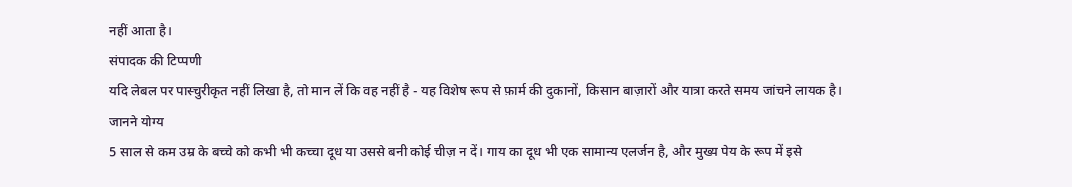नहीं आता है।
संपादक की टिप्पणी
यदि लेबल पर पास्चुरीकृत नहीं लिखा है, तो मान लें कि वह नहीं है - यह विशेष रूप से फ़ार्म की दुकानों, किसान बाज़ारों और यात्रा करते समय जांचने लायक है।
जानने योग्य
5 साल से कम उम्र के बच्चे को कभी भी कच्चा दूध या उससे बनी कोई चीज़ न दें। गाय का दूध भी एक सामान्य एलर्जन है, और मुख्य पेय के रूप में इसे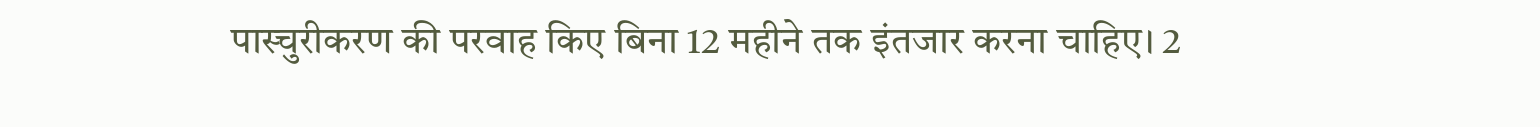पास्चुरीकरण की परवाह किए बिना 12 महीने तक इंतजार करना चाहिए। 2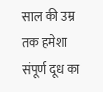साल की उम्र तक हमेशा संपूर्ण दूध का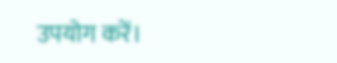उपयोग करें।